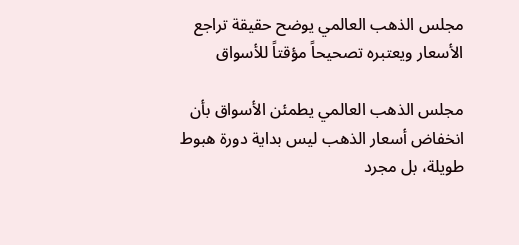مجلس الذهب العالمي يوضح حقيقة تراجع الأسعار ويعتبره تصحيحاً مؤقتاً للأسواق

مجلس الذهب العالمي يطمئن الأسواق بأن انخفاض أسعار الذهب ليس بداية دورة هبوط طويلة، بل مجرد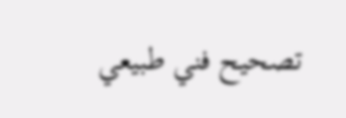تصحيح فني طبيعي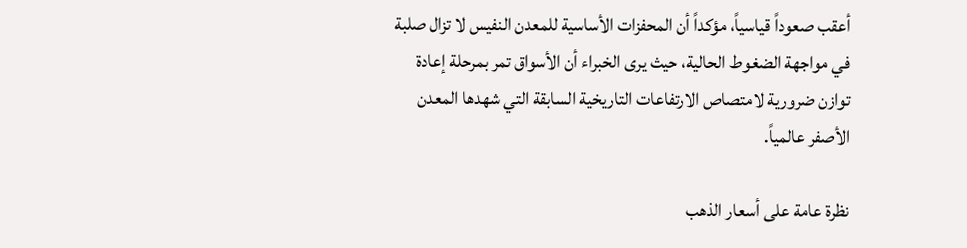أعقب صعوداً قياسياً، مؤكداً أن المحفزات الأساسية للمعدن النفيس لا تزال صلبة في مواجهة الضغوط الحالية، حيث يرى الخبراء أن الأسواق تمر بمرحلة إعادة توازن ضرورية لامتصاص الارتفاعات التاريخية السابقة التي شهدها المعدن الأصفر عالمياً.

نظرة عامة على أسعار الذهب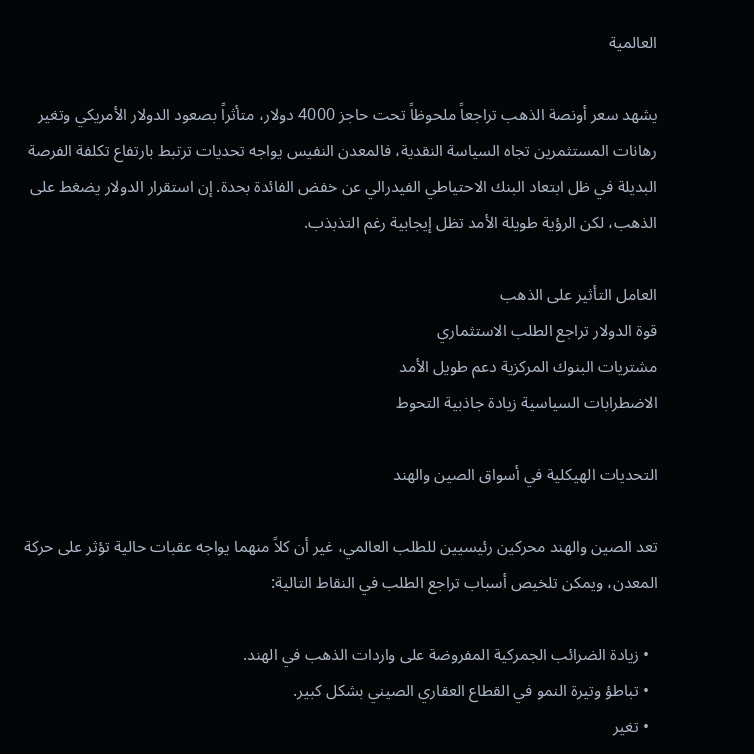العالمية

يشهد سعر أونصة الذهب تراجعاً ملحوظاً تحت حاجز 4000 دولار، متأثراً بصعود الدولار الأمريكي وتغير رهانات المستثمرين تجاه السياسة النقدية، فالمعدن النفيس يواجه تحديات ترتبط بارتفاع تكلفة الفرصة البديلة في ظل ابتعاد البنك الاحتياطي الفيدرالي عن خفض الفائدة بحدة. إن استقرار الدولار يضغط على الذهب، لكن الرؤية طويلة الأمد تظل إيجابية رغم التذبذب.

العامل التأثير على الذهب
قوة الدولار تراجع الطلب الاستثماري
مشتريات البنوك المركزية دعم طويل الأمد
الاضطرابات السياسية زيادة جاذبية التحوط

التحديات الهيكلية في أسواق الصين والهند

تعد الصين والهند محركين رئيسيين للطلب العالمي، غير أن كلاً منهما يواجه عقبات حالية تؤثر على حركة المعدن، ويمكن تلخيص أسباب تراجع الطلب في النقاط التالية:

  • زيادة الضرائب الجمركية المفروضة على واردات الذهب في الهند.
  • تباطؤ وتيرة النمو في القطاع العقاري الصيني بشكل كبير.
  • تغير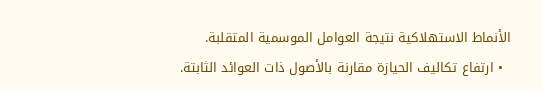الأنماط الاستهلاكية نتيجة العوامل الموسمية المتقلبة.
  • ارتفاع تكاليف الحيازة مقارنة بالأصول ذات العوائد الثابتة.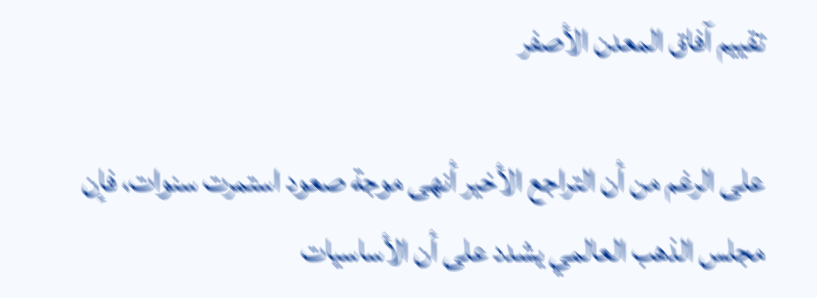تقييم آفاق المعدن الأصفر

على الرغم من أن التراجع الأخير أنهى موجة صعود استمرت سنوات، فإن مجلس الذهب العالمي يشدد على أن الأساسيات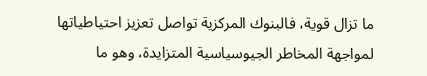ما تزال قوية، فالبنوك المركزية تواصل تعزيز احتياطياتها لمواجهة المخاطر الجيوسياسية المتزايدة، وهو ما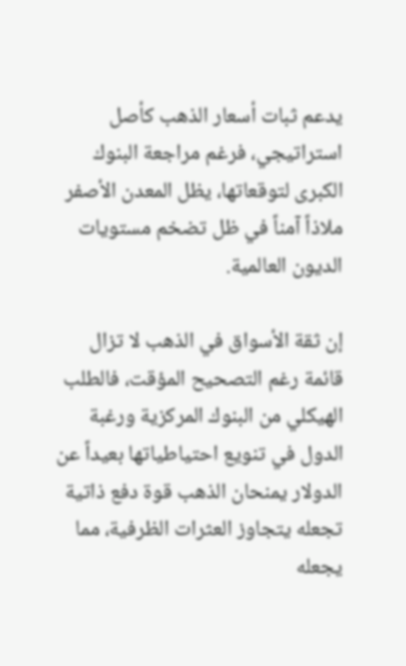يدعم ثبات أسعار الذهب كأصل استراتيجي، فرغم مراجعة البنوك الكبرى لتوقعاتها، يظل المعدن الأصفر ملاذاً آمناً في ظل تضخم مستويات الديون العالمية.

إن ثقة الأسواق في الذهب لا تزال قائمة رغم التصحيح المؤقت، فالطلب الهيكلي من البنوك المركزية ورغبة الدول في تنويع احتياطياتها بعيداً عن الدولار يمنحان الذهب قوة دفع ذاتية تجعله يتجاوز العثرات الظرفية، مما يجعله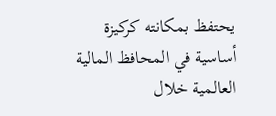يحتفظ بمكانته كركيزة أساسية في المحافظ المالية العالمية خلال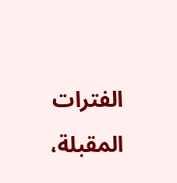الفترات المقبلة،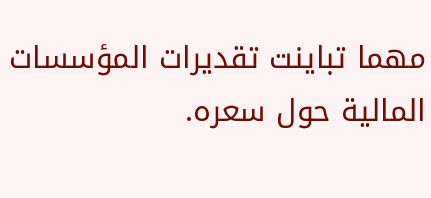مهما تباينت تقديرات المؤسسات المالية حول سعره.